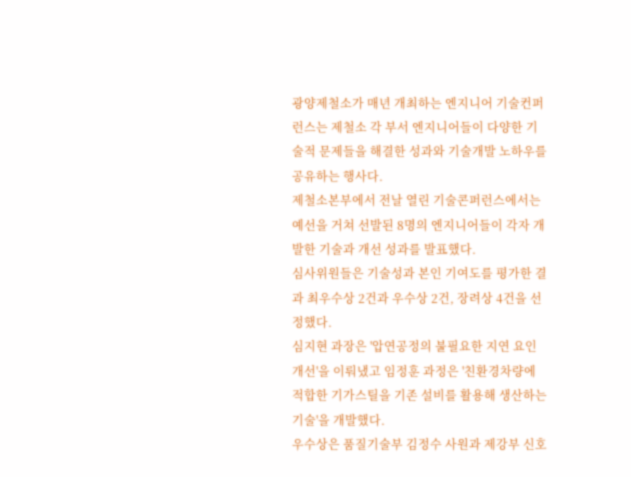광양제철소가 매년 개최하는 엔지니어 기술컨퍼런스는 제철소 각 부서 엔지니어들이 다양한 기술적 문제들을 해결한 성과와 기술개발 노하우를 공유하는 행사다.
제철소본부에서 전날 열린 기술콘퍼런스에서는 예선을 거쳐 선발된 8명의 엔지니어들이 각자 개발한 기술과 개선 성과를 발표했다.
심사위원들은 기술성과 본인 기여도를 평가한 결과 최우수상 2건과 우수상 2건, 장려상 4건을 선정했다.
심지현 과장은 '압연공정의 불필요한 지연 요인 개선'을 이뤄냈고 임정훈 과정은 '친환경차량에 적합한 기가스틸을 기존 설비를 활용해 생산하는 기술'을 개발했다.
우수상은 품질기술부 김정수 사원과 제강부 신호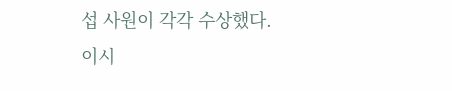섭 사원이 각각 수상했다.
이시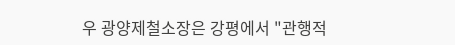우 광양제철소장은 강평에서 "관행적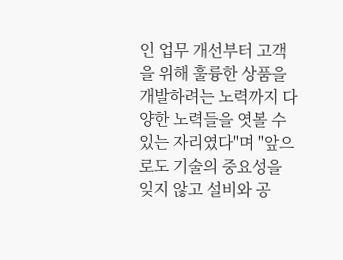인 업무 개선부터 고객을 위해 훌륭한 상품을 개발하려는 노력까지 다양한 노력들을 엿볼 수 있는 자리였다"며 "앞으로도 기술의 중요성을 잊지 않고 설비와 공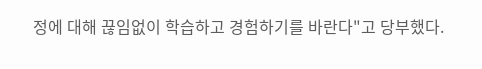정에 대해 끊임없이 학습하고 경험하기를 바란다"고 당부했다.